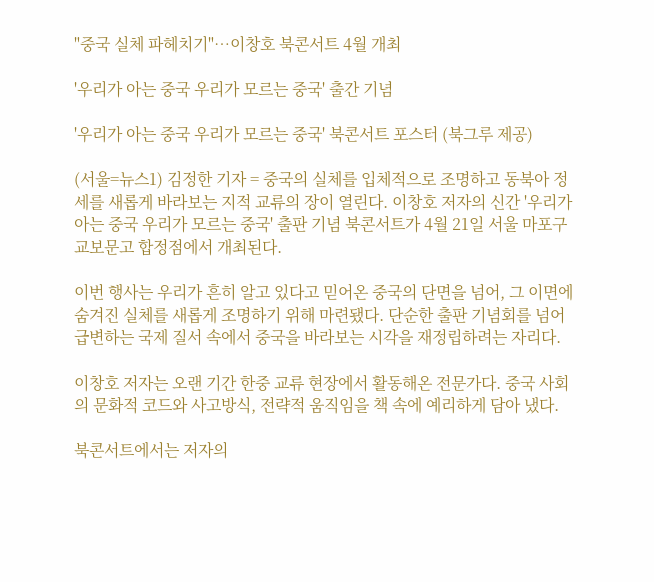"중국 실체 파헤치기"…이창호 북콘서트 4월 개최

'우리가 아는 중국 우리가 모르는 중국' 출간 기념

'우리가 아는 중국 우리가 모르는 중국' 북콘서트 포스터 (북그루 제공)

(서울=뉴스1) 김정한 기자 = 중국의 실체를 입체적으로 조명하고 동북아 정세를 새롭게 바라보는 지적 교류의 장이 열린다. 이창호 저자의 신간 '우리가 아는 중국 우리가 모르는 중국' 출판 기념 북콘서트가 4월 21일 서울 마포구 교보문고 합정점에서 개최된다.

이번 행사는 우리가 흔히 알고 있다고 믿어온 중국의 단면을 넘어, 그 이면에 숨겨진 실체를 새롭게 조명하기 위해 마련됐다. 단순한 출판 기념회를 넘어 급변하는 국제 질서 속에서 중국을 바라보는 시각을 재정립하려는 자리다.

이창호 저자는 오랜 기간 한중 교류 현장에서 활동해온 전문가다. 중국 사회의 문화적 코드와 사고방식, 전략적 움직임을 책 속에 예리하게 담아 냈다.

북콘서트에서는 저자의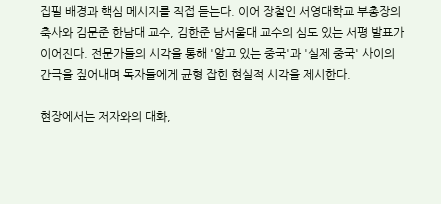집필 배경과 핵심 메시지를 직접 듣는다. 이어 장철인 서영대학교 부총장의 축사와 김문준 한남대 교수, 김한준 남서울대 교수의 심도 있는 서평 발표가 이어진다. 전문가들의 시각을 통해 '알고 있는 중국'과 '실제 중국' 사이의 간극을 짚어내며 독자들에게 균형 잡힌 현실적 시각을 제시한다.

현장에서는 저자와의 대화,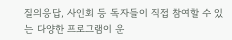질의응답, 사인회 등 독자들이 직접 참여할 수 있는 다양한 프로그램이 운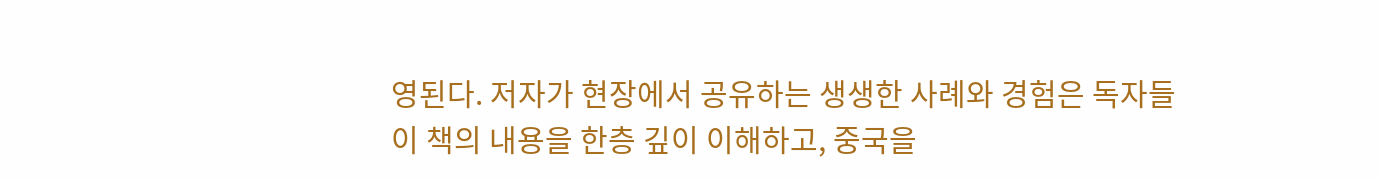영된다. 저자가 현장에서 공유하는 생생한 사례와 경험은 독자들이 책의 내용을 한층 깊이 이해하고, 중국을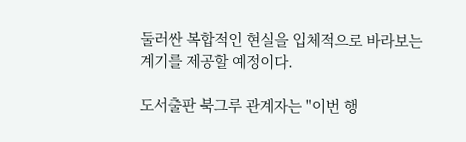둘러싼 복합적인 현실을 입체적으로 바라보는 계기를 제공할 예정이다.

도서출판 북그루 관계자는 "이번 행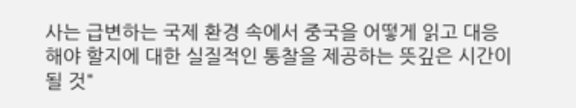사는 급변하는 국제 환경 속에서 중국을 어떻게 읽고 대응해야 할지에 대한 실질적인 통찰을 제공하는 뜻깊은 시간이 될 것"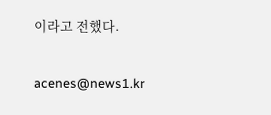이라고 전했다.

acenes@news1.kr